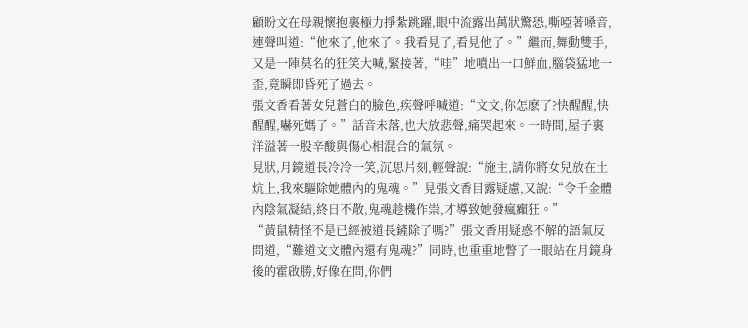顧盼文在母親懷抱裏極力掙紮跳躍,眼中流露出萬狀驚恐,嘶啞著嗓音,連聲叫道:“他來了,他來了。我看見了,看見他了。”繼而,舞動雙手,又是一陣莫名的狂笑大喊,緊接著,“哇”地噴出一口鮮血,腦袋猛地一歪,竟瞬即昏死了過去。
張文香看著女兒蒼白的臉色,疾聲呼喊道:“文文,你怎麽了?快醒醒,快醒醒,嚇死媽了。”話音未落,也大放悲聲,痛哭起來。一時間,屋子裏洋溢著一股辛酸與傷心相混合的氣氛。
見狀,月鏡道長冷冷一笑,沉思片刻,輕聲說:“施主,請你將女兒放在土炕上,我來驅除她體內的鬼魂。”見張文香目露疑慮,又說:“令千金體內陰氣凝結,終日不散,鬼魂趁機作祟,才導致她發瘋癲狂。”
“黃鼠精怪不是已經被道長鏟除了嗎?”張文香用疑惑不解的語氣反問道,“難道文文體內還有鬼魂?”同時,也重重地瞥了一眼站在月鏡身後的霍啟勝,好像在問,你們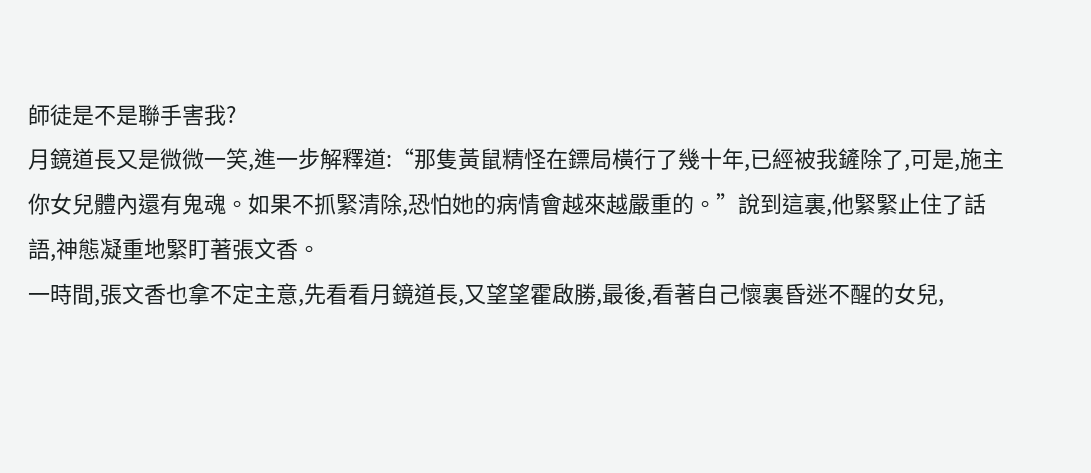師徒是不是聯手害我?
月鏡道長又是微微一笑,進一步解釋道:“那隻黃鼠精怪在鏢局橫行了幾十年,已經被我鏟除了,可是,施主你女兒體內還有鬼魂。如果不抓緊清除,恐怕她的病情會越來越嚴重的。”說到這裏,他緊緊止住了話語,神態凝重地緊盯著張文香。
一時間,張文香也拿不定主意,先看看月鏡道長,又望望霍啟勝,最後,看著自己懷裏昏迷不醒的女兒,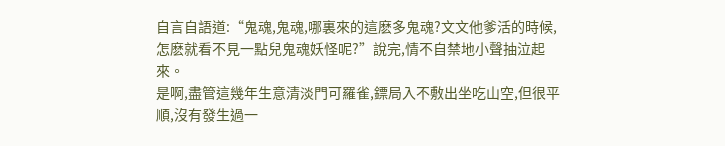自言自語道:“鬼魂,鬼魂,哪裏來的這麽多鬼魂?文文他爹活的時候,怎麽就看不見一點兒鬼魂妖怪呢?”說完,情不自禁地小聲抽泣起來。
是啊,盡管這幾年生意清淡門可羅雀,鏢局入不敷出坐吃山空,但很平順,沒有發生過一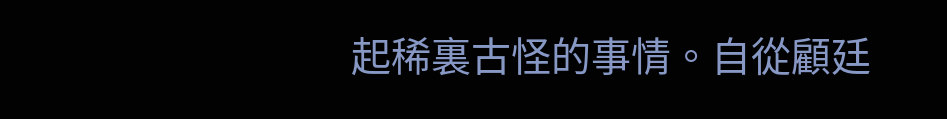起稀裏古怪的事情。自從顧廷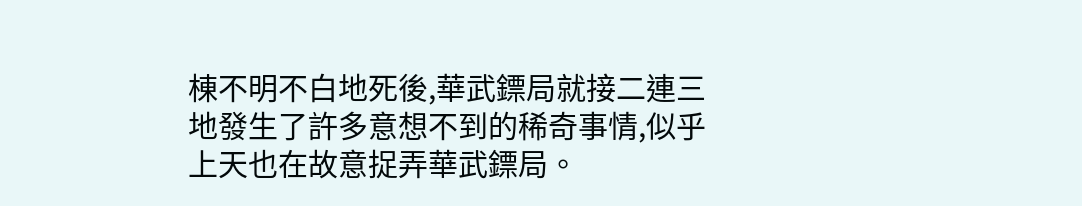棟不明不白地死後,華武鏢局就接二連三地發生了許多意想不到的稀奇事情,似乎上天也在故意捉弄華武鏢局。